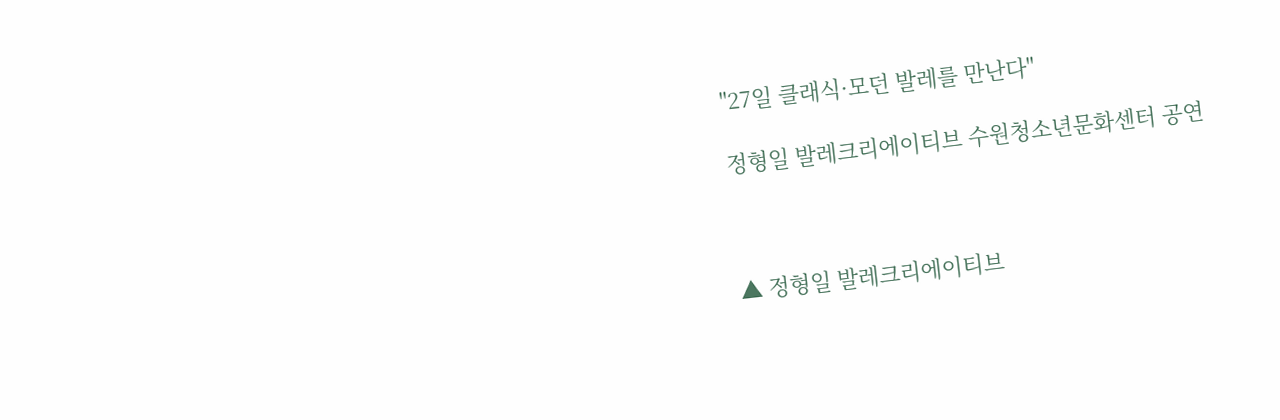"27일 클래식·모던 발레를 만난다"

정형일 발레크리에이티브 수원청소년문화센터 공연



▲ 정형일 발레크리에이티브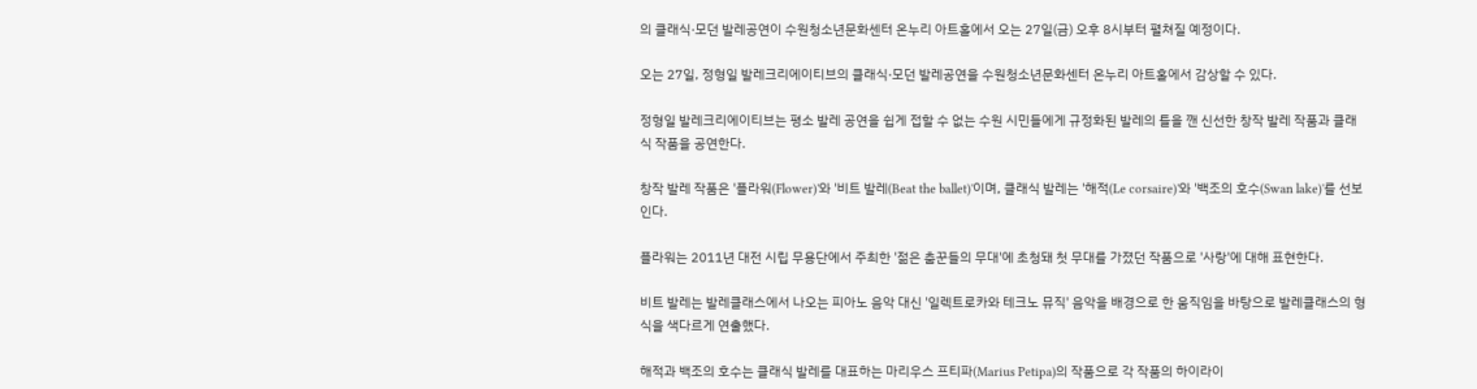의 클래식·모던 발레공연이 수원청소년문화센터 온누리 아트홀에서 오는 27일(금) 오후 8시부터 펼쳐질 예정이다.

오는 27일, 정형일 발레크리에이티브의 클래식·모던 발레공연을 수원청소년문화센터 온누리 아트홀에서 감상할 수 있다.

정형일 발레크리에이티브는 평소 발레 공연을 쉽게 접할 수 없는 수원 시민들에게 규정화된 발레의 틀을 깬 신선한 창작 발레 작품과 클래식 작품을 공연한다.

창작 발레 작품은 '플라워(Flower)'와 '비트 발레(Beat the ballet)'이며, 클래식 발레는 '해적(Le corsaire)'와 '백조의 호수(Swan lake)'를 선보인다.

플라워는 2011년 대전 시립 무용단에서 주최한 '젊은 춤꾼들의 무대'에 초청돼 첫 무대를 가졌던 작품으로 '사랑'에 대해 표현한다.

비트 발레는 발레클래스에서 나오는 피아노 음악 대신 '일렉트로카와 테크노 뮤직' 음악을 배경으로 한 움직임을 바탕으로 발레클래스의 형식을 색다르게 연출했다.

해적과 백조의 호수는 클래식 발레를 대표하는 마리우스 프티파(Marius Petipa)의 작품으로 각 작품의 하이라이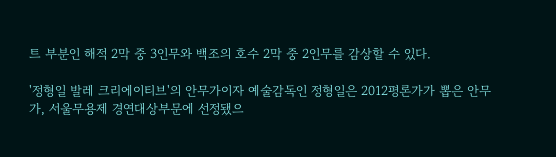트 부분인 해적 2막 중 3인무와 백조의 호수 2막 중 2인무를 감상할 수 있다.

'정형일 발레 크리에이티브'의 안무가이자 예술감독인 정형일은 2012평론가가 뽑은 안무가, 서울무용제 경연대상부문에 선정됐으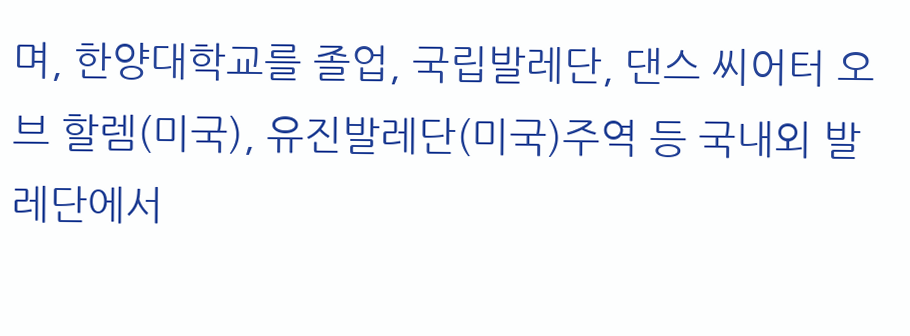며, 한양대학교를 졸업, 국립발레단, 댄스 씨어터 오브 할렘(미국), 유진발레단(미국)주역 등 국내외 발레단에서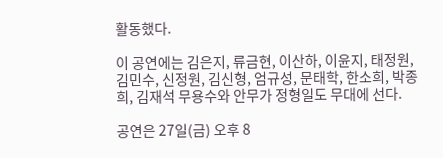활동했다.

이 공연에는 김은지, 류금현, 이산하, 이윤지, 태정원, 김민수, 신정원, 김신형, 엄규성, 문태학, 한소희, 박종희, 김재석 무용수와 안무가 정형일도 무대에 선다.

공연은 27일(금) 오후 8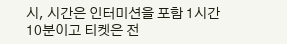시, 시간은 인터미션을 포함 1시간 10분이고 티켓은 전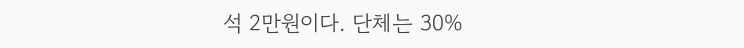석 2만원이다. 단체는 30%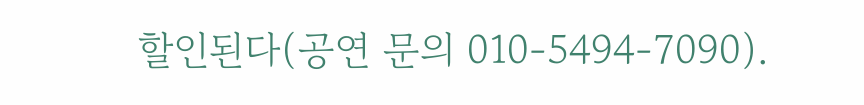할인된다(공연 문의 010-5494-7090).